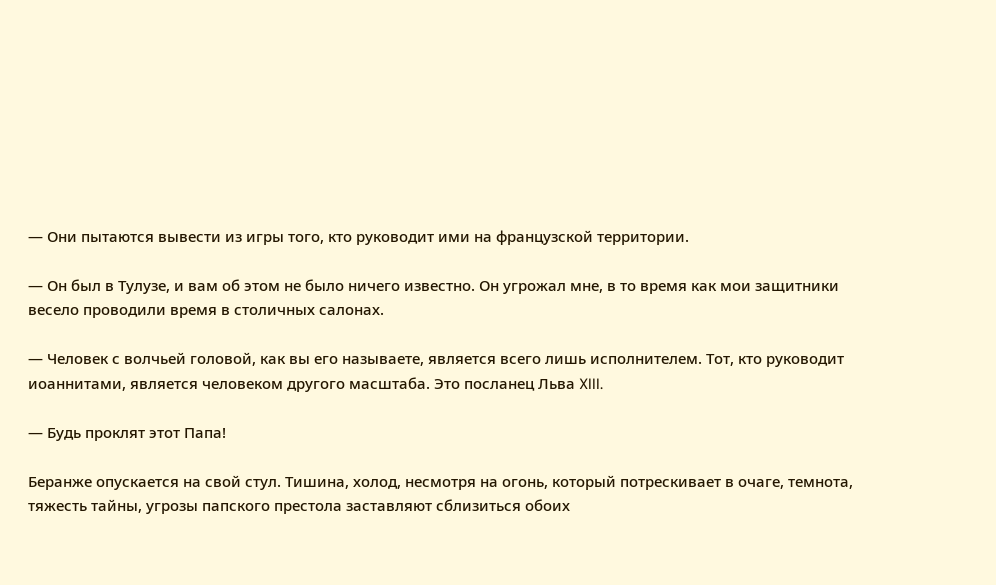— Они пытаются вывести из игры того, кто руководит ими на французской территории.

— Он был в Тулузе, и вам об этом не было ничего известно. Он угрожал мне, в то время как мои защитники весело проводили время в столичных салонах.

— Человек с волчьей головой, как вы его называете, является всего лишь исполнителем. Тот, кто руководит иоаннитами, является человеком другого масштаба. Это посланец Льва XIII.

— Будь проклят этот Папа!

Беранже опускается на свой стул. Тишина, холод, несмотря на огонь, который потрескивает в очаге, темнота, тяжесть тайны, угрозы папского престола заставляют сблизиться обоих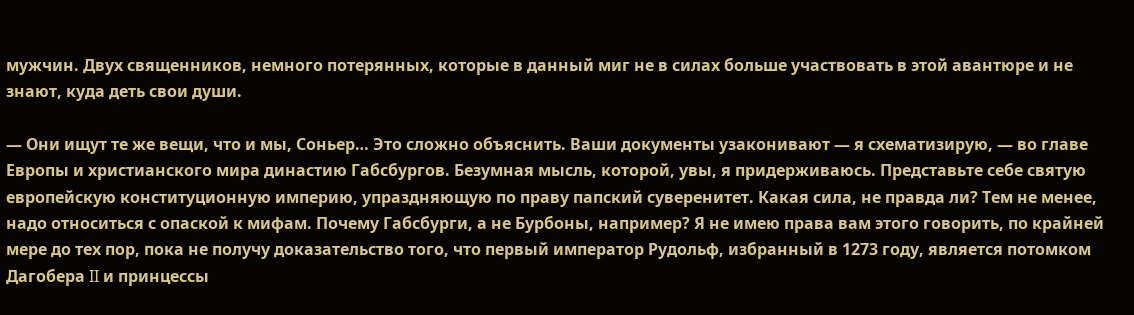мужчин. Двух священников, немного потерянных, которые в данный миг не в силах больше участвовать в этой авантюре и не знают, куда деть свои души.

— Они ищут те же вещи, что и мы, Соньер… Это сложно объяснить. Ваши документы узаконивают — я схематизирую, — во главе Европы и христианского мира династию Габсбургов. Безумная мысль, которой, увы, я придерживаюсь. Представьте себе святую европейскую конституционную империю, упраздняющую по праву папский суверенитет. Какая сила, не правда ли? Тем не менее, надо относиться с опаской к мифам. Почему Габсбурги, а не Бурбоны, например? Я не имею права вам этого говорить, по крайней мере до тех пор, пока не получу доказательство того, что первый император Рудольф, избранный в 1273 году, является потомком Дагобера II и принцессы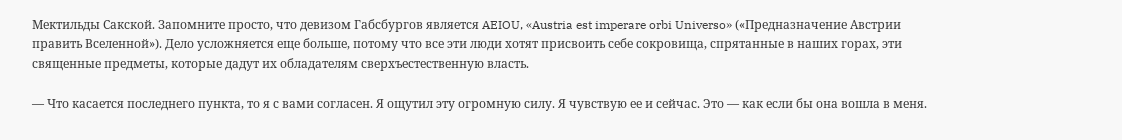Мектильды Сакской. Запомните просто, что девизом Габсбургов является AEIOU, «Austria est imperare orbi Universo» («Предназначение Австрии править Вселенной»). Дело усложняется еще больше, потому что все эти люди хотят присвоить себе сокровища, спрятанные в наших горах, эти священные предметы, которые дадут их обладателям сверхъестественную власть.

— Что касается последнего пункта, то я с вами согласен. Я ощутил эту огромную силу. Я чувствую ее и сейчас. Это — как если бы она вошла в меня.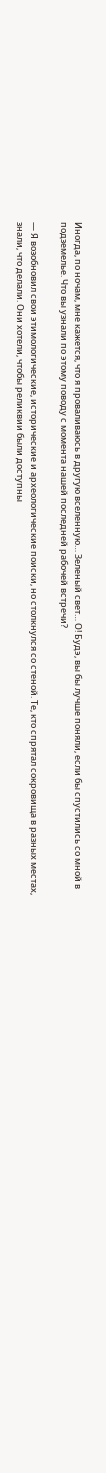Иногда, по ночам, мне кажется, что я проваливаюсь в другую вселенную… Зеленый свет… О! Будэ, вы бы лучше поняли, если бы спустились со мной в подземелье. Что вы узнали по этому поводу с момента нашей последней рабочей встречи?

— Я возобновил свои этимологические, исторические и археологические поиски, но столкнулся со стеной. Те, кто спрятал сокровища в разных местах, знали, что делали. Они хотели, чтобы реликвии были доступны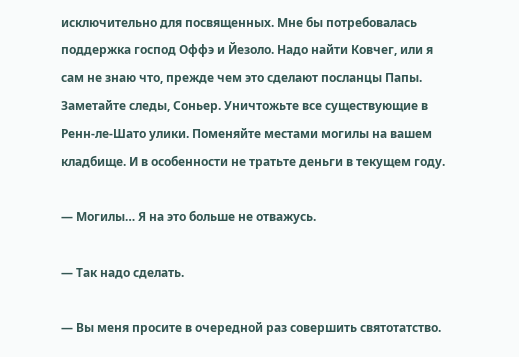исключительно для посвященных. Мне бы потребовалась поддержка господ Оффэ и Йезоло. Надо найти Ковчег, или я сам не знаю что, прежде чем это сделают посланцы Папы. Заметайте следы, Соньер. Уничтожьте все существующие в Ренн-ле-Шато улики. Поменяйте местами могилы на вашем кладбище. И в особенности не тратьте деньги в текущем году.

— Могилы… Я на это больше не отважусь.

— Так надо сделать.

— Вы меня просите в очередной раз совершить святотатство.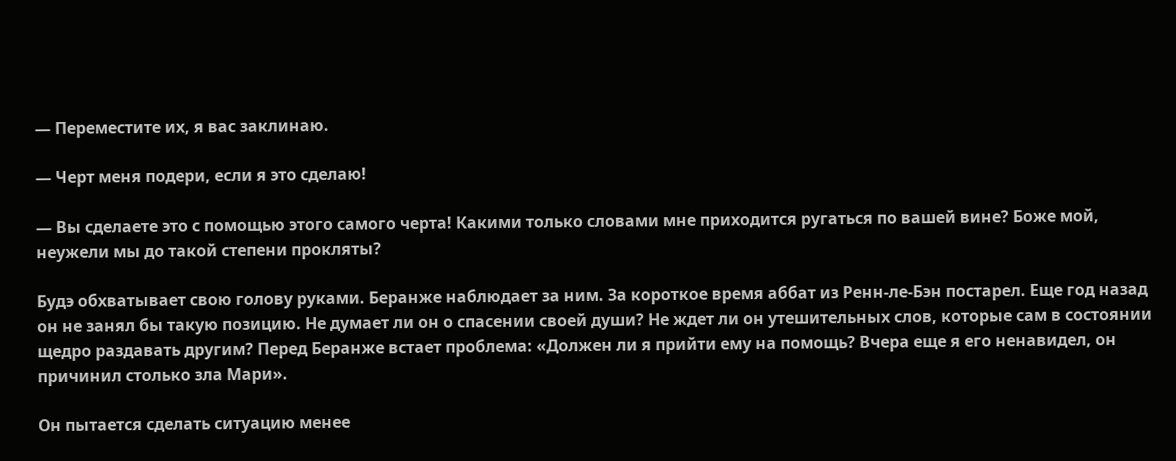— Переместите их, я вас заклинаю.

— Черт меня подери, если я это сделаю!

— Вы сделаете это с помощью этого самого черта! Какими только словами мне приходится ругаться по вашей вине? Боже мой, неужели мы до такой степени прокляты?

Будэ обхватывает свою голову руками. Беранже наблюдает за ним. За короткое время аббат из Ренн-ле-Бэн постарел. Еще год назад он не занял бы такую позицию. Не думает ли он о спасении своей души? Не ждет ли он утешительных слов, которые сам в состоянии щедро раздавать другим? Перед Беранже встает проблема: «Должен ли я прийти ему на помощь? Вчера еще я его ненавидел, он причинил столько зла Мари».

Он пытается сделать ситуацию менее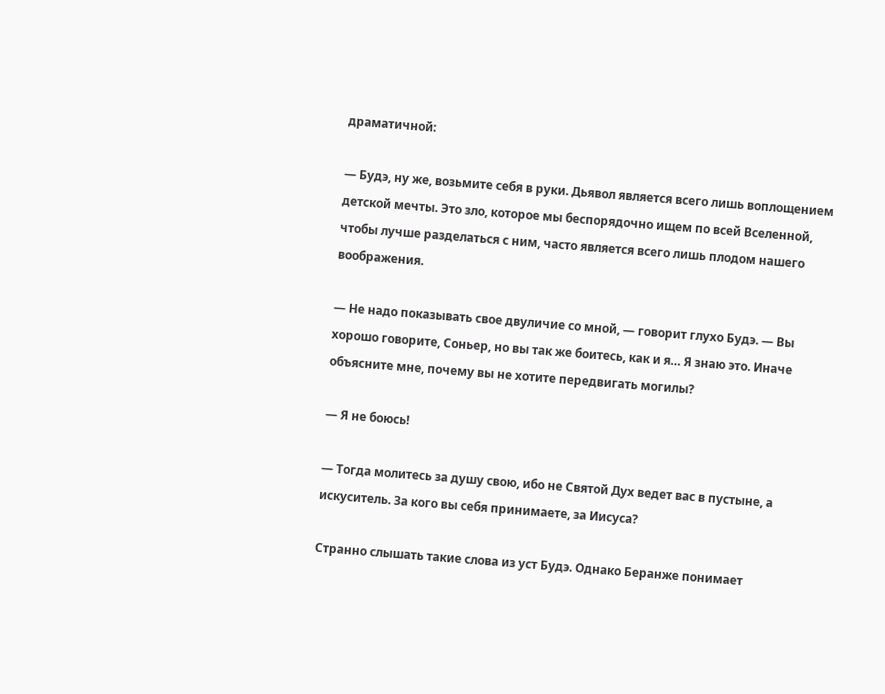драматичной:

— Будэ, ну же, возьмите себя в руки. Дьявол является всего лишь воплощением детской мечты. Это зло, которое мы беспорядочно ищем по всей Вселенной, чтобы лучше разделаться с ним, часто является всего лишь плодом нашего воображения.

— Не надо показывать свое двуличие со мной, — говорит глухо Будэ. — Вы хорошо говорите, Соньер, но вы так же боитесь, как и я… Я знаю это. Иначе объясните мне, почему вы не хотите передвигать могилы?

— Я не боюсь!

— Тогда молитесь за душу свою, ибо не Святой Дух ведет вас в пустыне, а искуситель. За кого вы себя принимаете, за Иисуса?

Странно слышать такие слова из уст Будэ. Однако Беранже понимает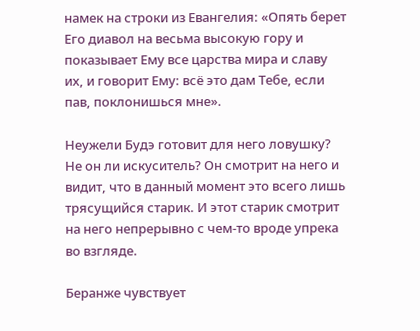намек на строки из Евангелия: «Опять берет Его диавол на весьма высокую гору и показывает Ему все царства мира и славу их, и говорит Ему: всё это дам Тебе, если пав, поклонишься мне».

Неужели Будэ готовит для него ловушку? Не он ли искуситель? Он смотрит на него и видит, что в данный момент это всего лишь трясущийся старик. И этот старик смотрит на него непрерывно с чем-то вроде упрека во взгляде.

Беранже чувствует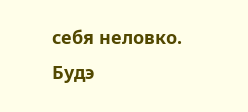себя неловко. Будэ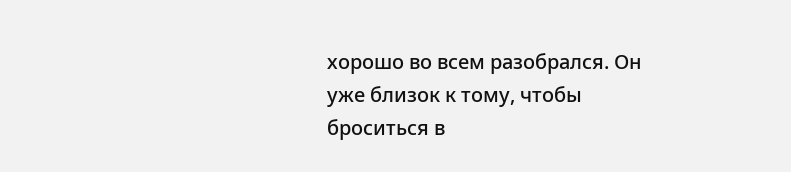хорошо во всем разобрался. Он уже близок к тому, чтобы броситься в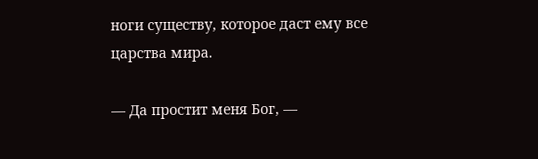ноги существу, которое даст ему все царства мира.

— Да простит меня Бог, —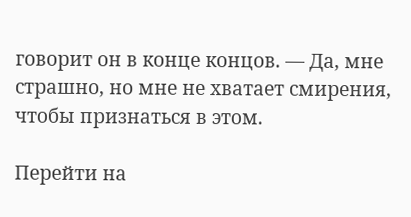говорит он в конце концов. — Да, мне страшно, но мне не хватает смирения, чтобы признаться в этом.

Перейти на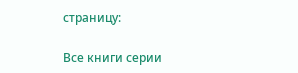страницу:

Все книги серии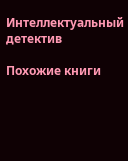Интеллектуальный детектив

Похожие книги